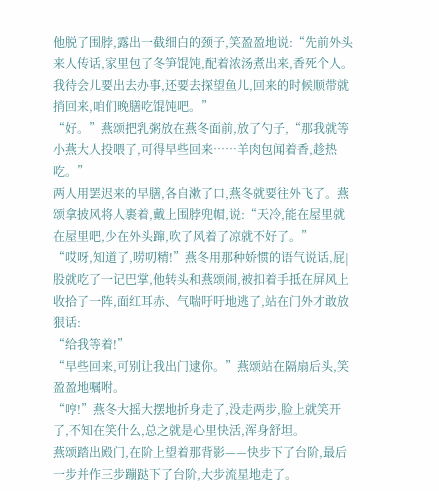他脱了围脖,露出一截细白的颈子,笑盈盈地说:“先前外头来人传话,家里包了冬笋馄饨,配着浓汤煮出来,香死个人。我待会儿要出去办事,还要去探望鱼儿,回来的时候顺带就捎回来,咱们晚膳吃馄饨吧。”
“好。”燕颂把乳粥放在燕冬面前,放了勺子,“那我就等小燕大人投喂了,可得早些回来……羊肉包闻着香,趁热吃。”
两人用罢迟来的早膳,各自漱了口,燕冬就要往外飞了。燕颂拿披风将人裹着,戴上围脖兜帽,说:“天冷,能在屋里就在屋里吧,少在外头蹿,吹了风着了凉就不好了。”
“哎呀,知道了,唠叨精!”燕冬用那种娇惯的语气说话,屁|股就吃了一记巴掌,他转头和燕颂闹,被扣着手抵在屏风上收拾了一阵,面红耳赤、气喘吁吁地逃了,站在门外才敢放狠话:
“给我等着!”
“早些回来,可别让我出门逮你。”燕颂站在隔扇后头,笑盈盈地嘱咐。
“哼!”燕冬大摇大摆地折身走了,没走两步,脸上就笑开了,不知在笑什么,总之就是心里快活,浑身舒坦。
燕颂踏出殿门,在阶上望着那背影——快步下了台阶,最后一步并作三步蹦跶下了台阶,大步流星地走了。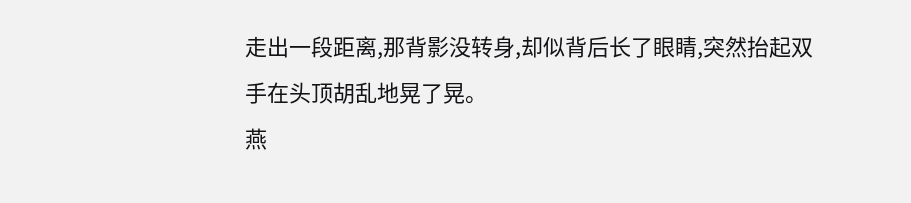走出一段距离,那背影没转身,却似背后长了眼睛,突然抬起双手在头顶胡乱地晃了晃。
燕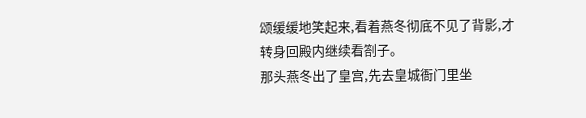颂缓缓地笑起来,看着燕冬彻底不见了背影,才转身回殿内继续看劄子。
那头燕冬出了皇宫,先去皇城衙门里坐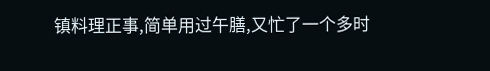镇料理正事,简单用过午膳,又忙了一个多时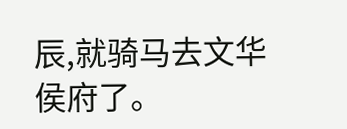辰,就骑马去文华侯府了。